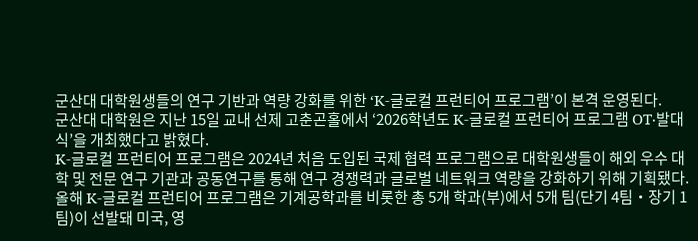군산대 대학원생들의 연구 기반과 역량 강화를 위한 ‘K-글로컬 프런티어 프로그램’이 본격 운영된다.
군산대 대학원은 지난 15일 교내 선제 고춘곤홀에서 ‘2026학년도 K-글로컬 프런티어 프로그램 OT‧발대식’을 개최했다고 밝혔다.
K-글로컬 프런티어 프로그램은 2024년 처음 도입된 국제 협력 프로그램으로 대학원생들이 해외 우수 대학 및 전문 연구 기관과 공동연구를 통해 연구 경쟁력과 글로벌 네트워크 역량을 강화하기 위해 기획됐다.
올해 K-글로컬 프런티어 프로그램은 기계공학과를 비롯한 총 5개 학과(부)에서 5개 팀(단기 4팀‧장기 1팀)이 선발돼 미국, 영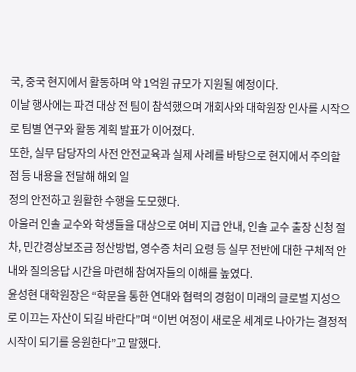국, 중국 현지에서 활동하며 약 1억원 규모가 지원될 예정이다.
이날 행사에는 파견 대상 전 팀이 참석했으며 개회사와 대학원장 인사를 시작으로 팀별 연구와 활동 계획 발표가 이어졌다.
또한, 실무 담당자의 사전 안전교육과 실제 사례를 바탕으로 현지에서 주의할 점 등 내용을 전달해 해외 일
정의 안전하고 원활한 수행을 도모했다.
아울러 인솔 교수와 학생들을 대상으로 여비 지급 안내, 인솔 교수 출장 신청 절차, 민간경상보조금 정산방법, 영수증 처리 요령 등 실무 전반에 대한 구체적 안내와 질의응답 시간을 마련해 참여자들의 이해를 높였다.
윤성현 대학원장은 “학문을 통한 연대와 협력의 경험이 미래의 글로벌 지성으로 이끄는 자산이 되길 바란다”며 “이번 여정이 새로운 세계로 나아가는 결정적 시작이 되기를 응원한다”고 말했다.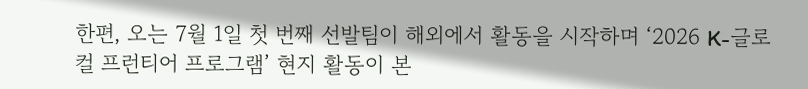한편, 오는 7월 1일 첫 번째 선발팀이 해외에서 활동을 시작하며 ‘2026 K-글로컬 프런티어 프로그램’ 현지 활동이 본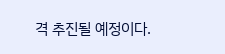격 추진될 예정이다.